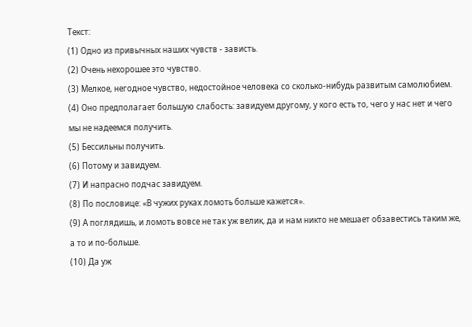Текст:
(1) Одно из привычных наших чувств - зависть.
(2) Очень нехорошее это чувство.
(3) Мелкое, негодное чувство, недостойное человека со сколько-нибудь развитым самолюбием.
(4) Оно предполагает большую слабость: завидуем другому, у кого есть то, чего у нас нет и чего мы не надеемся получить.
(5) Бессильны получить.
(6) Потому и завидуем.
(7) И напрасно подчас завидуем.
(8) По пословице: «В чужих руках ломоть больше кажется».
(9) А поглядишь, и ломоть вовсе не так уж велик, да и нам никто не мешает обзавестись таким же, а то и по-больше.
(10) Да уж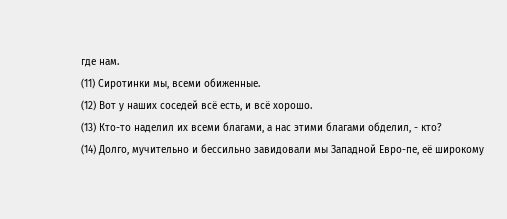где нам.
(11) Сиротинки мы, всеми обиженные.
(12) Вот у наших соседей всё есть, и всё хорошо.
(13) Кто-то наделил их всеми благами, а нас этими благами обделил, - кто?
(14) Долго, мучительно и бессильно завидовали мы Западной Евро-пе, её широкому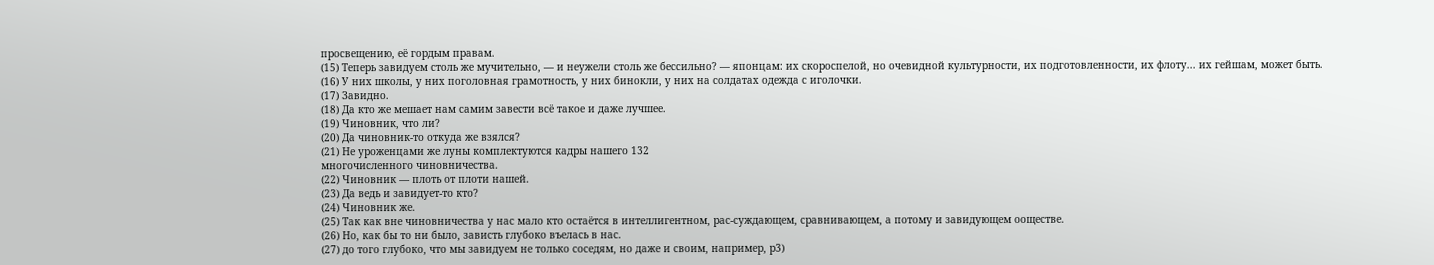просвещению, её гордым правам.
(15) Теперь завидуем столь же мучительно, — и неужели столь же бессильно? — японцам: их скороспелой, но очевидной культурности, их подготовленности, их флоту... их гейшам, может быть.
(16) У них школы, у них поголовная грамотность, у них бинокли, у них на солдатах одежда с иголочки.
(17) Завидно.
(18) Да кто же мешает нам самим завести всё такое и даже лучшее.
(19) Чиновник, что ли?
(20) Да чиновник-то откуда же взялся?
(21) Не уроженцами же луны комплектуются кадры нашего 132
многочисленного чиновничества.
(22) Чиновник — плоть от плоти нашей.
(23) Да ведь и завидует-то кто?
(24) Чиновник же.
(25) Так как вне чиновничества у нас мало кто остаётся в интеллигентном, рас-суждающем, сравнивающем, а потому и завидующем ооществе.
(26) Но, как бы то ни было, зависть глубоко въелась в нас.
(27) до того глубоко, что мы завидуем не только соседям, но даже и своим, например, р3)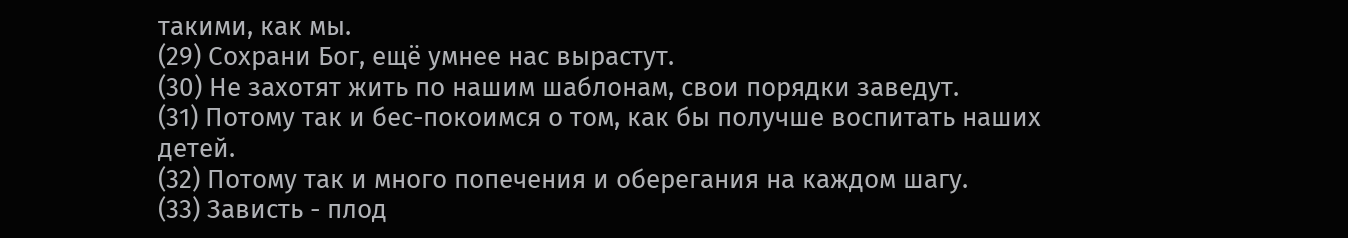такими, как мы.
(29) Сохрани Бог, ещё умнее нас вырастут.
(30) Не захотят жить по нашим шаблонам, свои порядки заведут.
(31) Потому так и бес-покоимся о том, как бы получше воспитать наших детей.
(32) Потому так и много попечения и оберегания на каждом шагу.
(33) Зависть - плод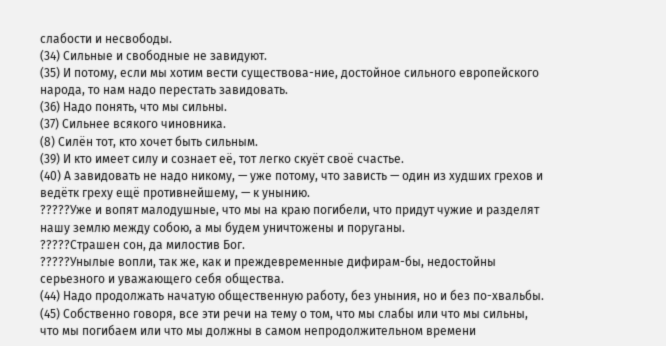слабости и несвободы.
(34) Сильные и свободные не завидуют.
(35) И потому, если мы хотим вести существова-ние, достойное сильного европейского народа, то нам надо перестать завидовать.
(36) Надо понять, что мы сильны.
(37) Сильнее всякого чиновника.
(8) Силён тот, кто хочет быть сильным.
(39) И кто имеет силу и сознает её, тот легко скуёт своё счастье.
(40) А завидовать не надо никому, — уже потому, что зависть — один из худших грехов и ведётк греху ещё противнейшему, — к унынию.
?????Уже и вопят малодушные, что мы на краю погибели, что придут чужие и разделят нашу землю между собою, а мы будем уничтожены и поруганы.
?????Страшен сон, да милостив Бог.
?????Унылые вопли, так же, как и преждевременные дифирам-бы, недостойны серьезного и уважающего себя общества.
(44) Надо продолжать начатую общественную работу, без уныния, но и без по-хвальбы.
(45) Собственно говоря, все эти речи на тему о том, что мы слабы или что мы сильны, что мы погибаем или что мы должны в самом непродолжительном времени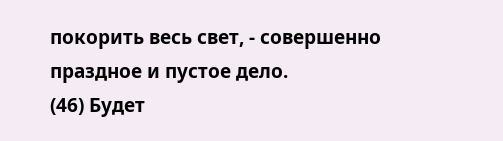покорить весь свет, - совершенно праздное и пустое дело.
(46) Будет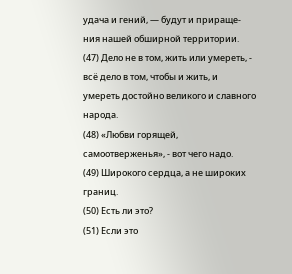удача и гений, — будут и прираще-ния нашей обширной территории.
(47) Дело не в том, жить или умереть, - всё дело в том, чтобы и жить, и умереть достойно великого и славного народа.
(48) «Любви горящей, самоотверженья», - вот чего надо.
(49) Широкого сердца, а не широких границ.
(50) Есть ли это?
(51) Если это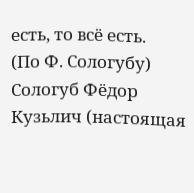есть, то всё есть.
(По Ф. Сологубу)
Сологуб Фёдор Кузьлич (настоящая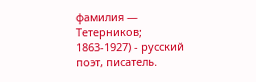фамилия — Тетерников;
1863-1927) - русский поэт, писатель.